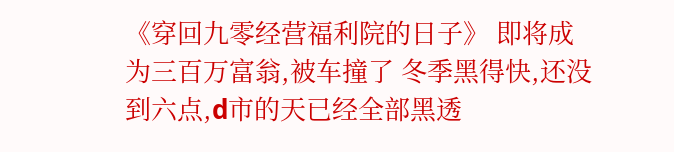《穿回九零经营福利院的日子》 即将成为三百万富翁,被车撞了 冬季黑得快,还没到六点,d市的天已经全部黑透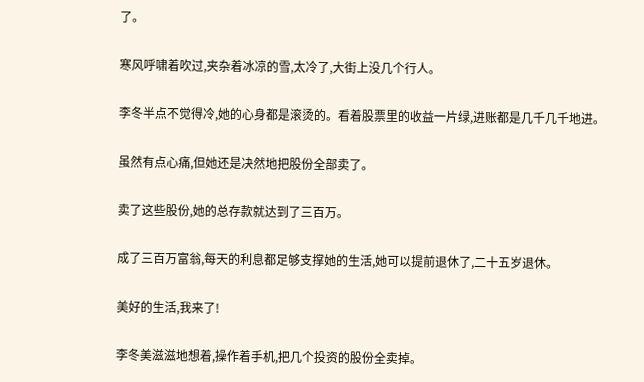了。

寒风呼啸着吹过,夹杂着冰凉的雪,太冷了,大街上没几个行人。

李冬半点不觉得冷,她的心身都是滚烫的。看着股票里的收益一片绿,进账都是几千几千地进。

虽然有点心痛,但她还是决然地把股份全部卖了。

卖了这些股份,她的总存款就达到了三百万。

成了三百万富翁,每天的利息都足够支撑她的生活,她可以提前退休了,二十五岁退休。

美好的生活,我来了!

李冬美滋滋地想着,操作着手机,把几个投资的股份全卖掉。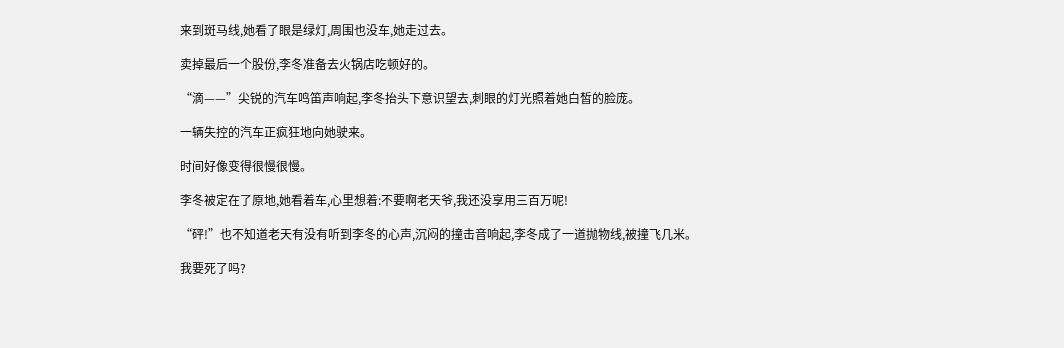来到斑马线,她看了眼是绿灯,周围也没车,她走过去。

卖掉最后一个股份,李冬准备去火锅店吃顿好的。

“滴——”尖锐的汽车鸣笛声响起,李冬抬头下意识望去,刺眼的灯光照着她白皙的脸庞。

一辆失控的汽车正疯狂地向她驶来。

时间好像变得很慢很慢。

李冬被定在了原地,她看着车,心里想着:不要啊老天爷,我还没享用三百万呢!

“砰!”也不知道老天有没有听到李冬的心声,沉闷的撞击音响起,李冬成了一道抛物线,被撞飞几米。

我要死了吗?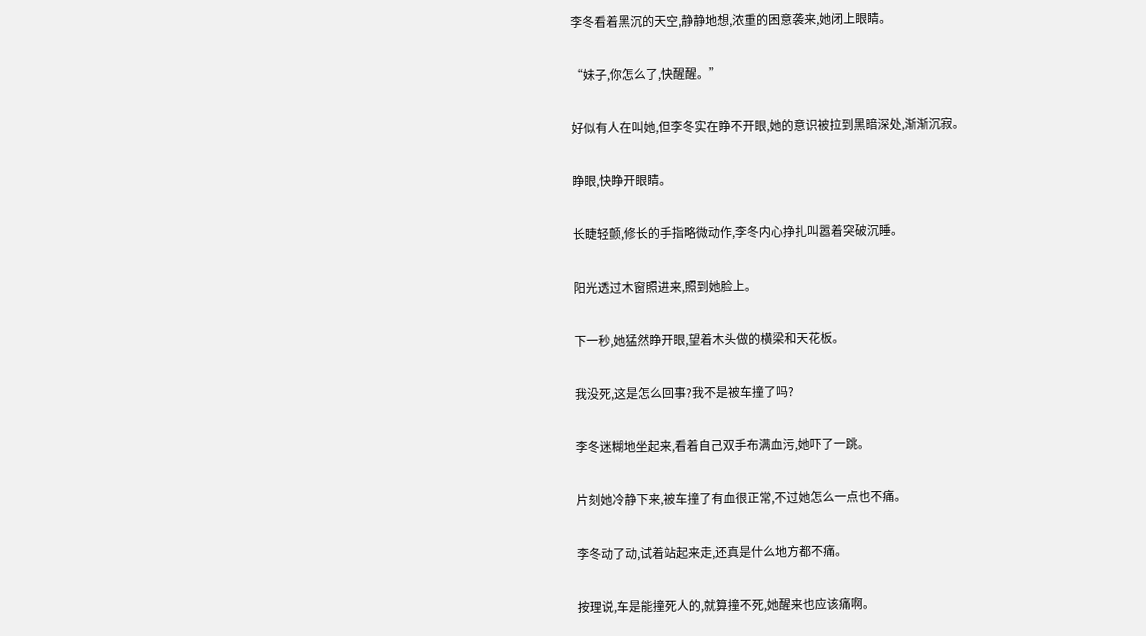李冬看着黑沉的天空,静静地想,浓重的困意袭来,她闭上眼睛。

“妹子,你怎么了,快醒醒。”

好似有人在叫她,但李冬实在睁不开眼,她的意识被拉到黑暗深处,渐渐沉寂。

睁眼,快睁开眼睛。

长睫轻颤,修长的手指略微动作,李冬内心挣扎叫嚣着突破沉睡。

阳光透过木窗照进来,照到她脸上。

下一秒,她猛然睁开眼,望着木头做的横梁和天花板。

我没死,这是怎么回事?我不是被车撞了吗?

李冬迷糊地坐起来,看着自己双手布满血污,她吓了一跳。

片刻她冷静下来,被车撞了有血很正常,不过她怎么一点也不痛。

李冬动了动,试着站起来走,还真是什么地方都不痛。

按理说,车是能撞死人的,就算撞不死,她醒来也应该痛啊。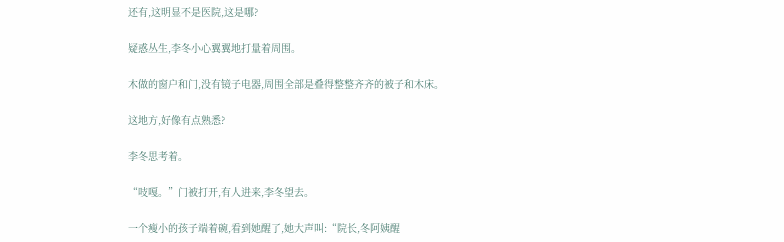还有,这明显不是医院,这是哪?

疑惑丛生,李冬小心翼翼地打量着周围。

木做的窗户和门,没有镜子电器,周围全部是叠得整整齐齐的被子和木床。

这地方,好像有点熟悉?

李冬思考着。

“吱嘎。”门被打开,有人进来,李冬望去。

一个瘦小的孩子端着碗,看到她醒了,她大声叫:“院长,冬阿姨醒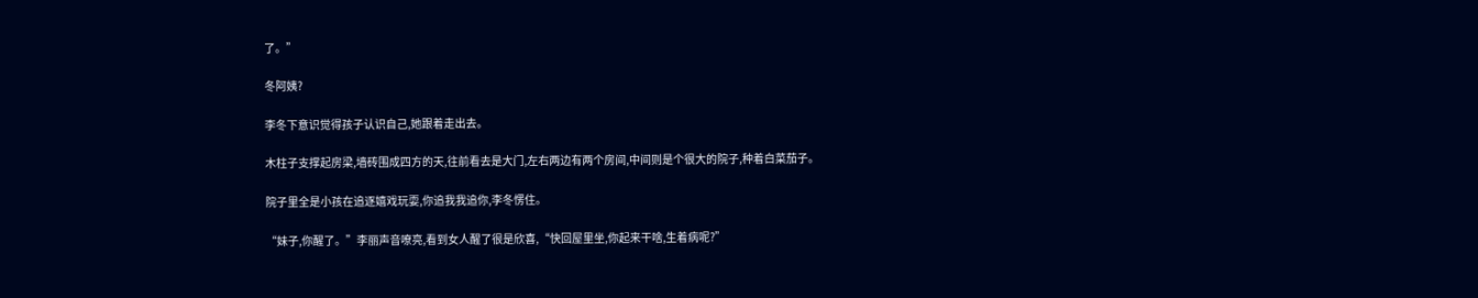了。”

冬阿姨?

李冬下意识觉得孩子认识自己,她跟着走出去。

木柱子支撑起房梁,墙砖围成四方的天,往前看去是大门,左右两边有两个房间,中间则是个很大的院子,种着白菜茄子。

院子里全是小孩在追逐嬉戏玩耍,你追我我追你,李冬愣住。

“妹子,你醒了。”李丽声音嘹亮,看到女人醒了很是欣喜,“快回屋里坐,你起来干啥,生着病呢?”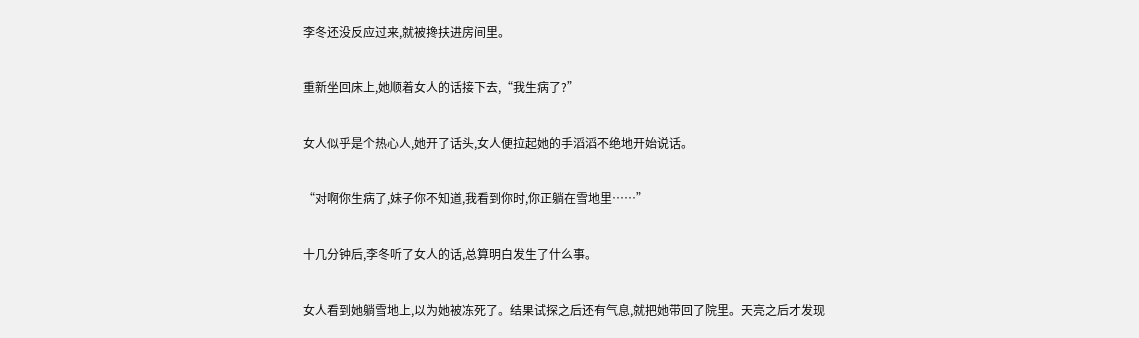李冬还没反应过来,就被搀扶进房间里。

重新坐回床上,她顺着女人的话接下去,“我生病了?”

女人似乎是个热心人,她开了话头,女人便拉起她的手滔滔不绝地开始说话。

“对啊你生病了,妹子你不知道,我看到你时,你正躺在雪地里……”

十几分钟后,李冬听了女人的话,总算明白发生了什么事。

女人看到她躺雪地上,以为她被冻死了。结果试探之后还有气息,就把她带回了院里。天亮之后才发现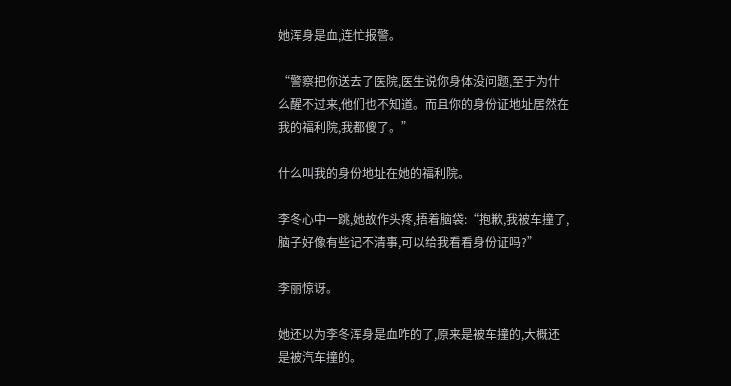她浑身是血,连忙报警。

“警察把你送去了医院,医生说你身体没问题,至于为什么醒不过来,他们也不知道。而且你的身份证地址居然在我的福利院,我都傻了。”

什么叫我的身份地址在她的福利院。

李冬心中一跳,她故作头疼,捂着脑袋:“抱歉,我被车撞了,脑子好像有些记不清事,可以给我看看身份证吗?”

李丽惊讶。

她还以为李冬浑身是血咋的了,原来是被车撞的,大概还是被汽车撞的。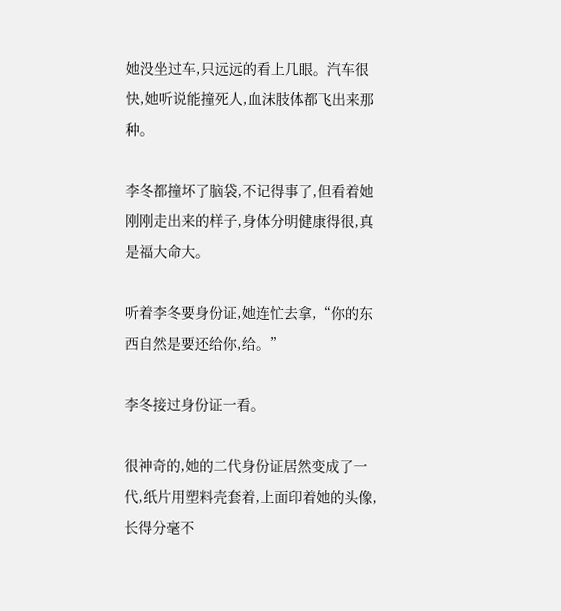她没坐过车,只远远的看上几眼。汽车很快,她听说能撞死人,血沫肢体都飞出来那种。

李冬都撞坏了脑袋,不记得事了,但看着她刚刚走出来的样子,身体分明健康得很,真是福大命大。

听着李冬要身份证,她连忙去拿,“你的东西自然是要还给你,给。”

李冬接过身份证一看。

很神奇的,她的二代身份证居然变成了一代,纸片用塑料壳套着,上面印着她的头像,长得分毫不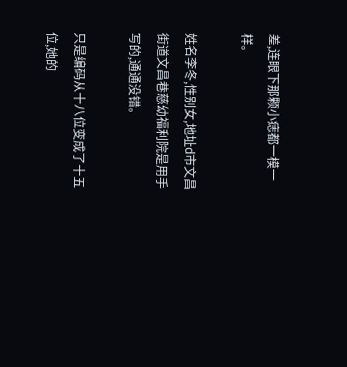差,连眼下那颗小痣都一模一样。

姓名李冬,性别女,地址d市文昌街道文昌巷慈幼福利院是用手写的,通通没错。

只是编码从十八位变成了十五位,她的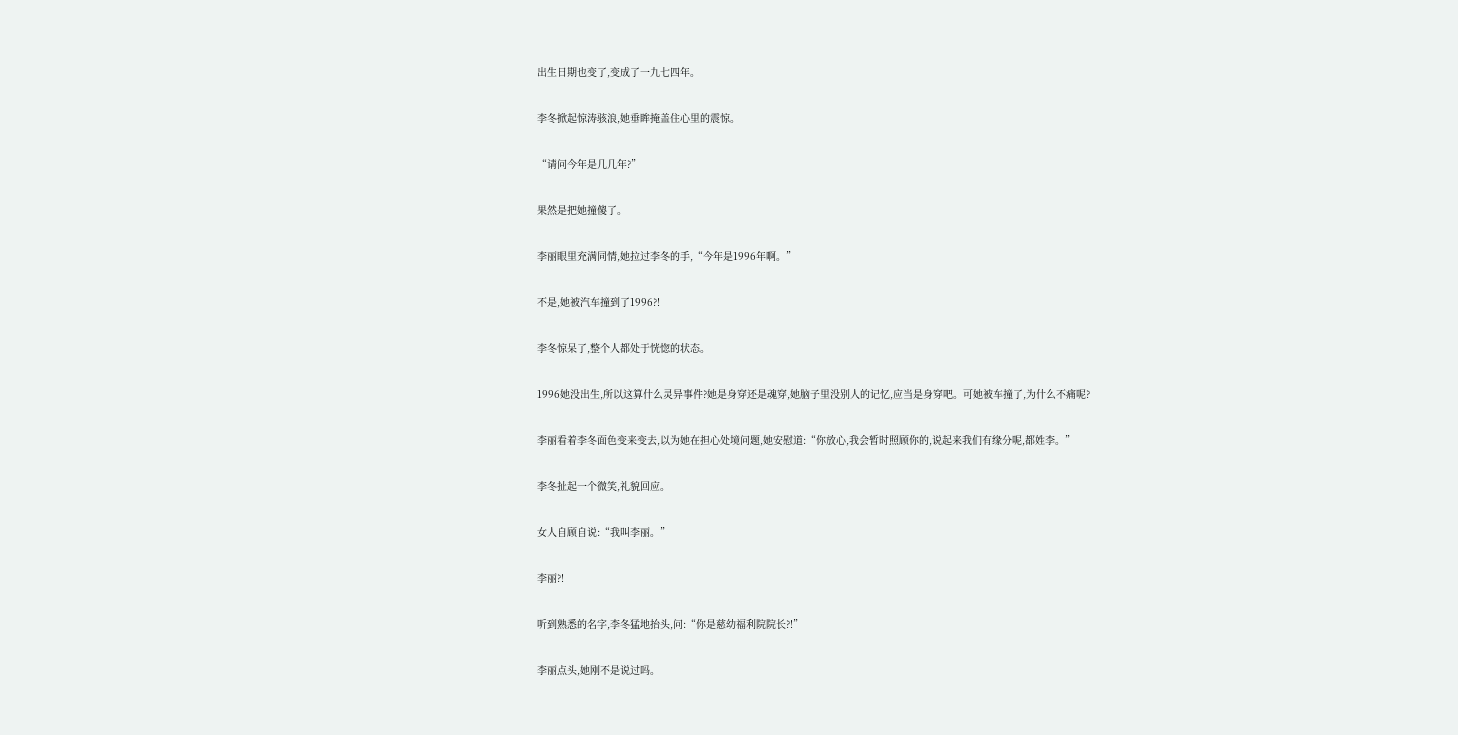出生日期也变了,变成了一九七四年。

李冬掀起惊涛骇浪,她垂眸掩盖住心里的震惊。

“请问今年是几几年?”

果然是把她撞傻了。

李丽眼里充满同情,她拉过李冬的手,“今年是1996年啊。”

不是,她被汽车撞到了1996?!

李冬惊呆了,整个人都处于恍惚的状态。

1996她没出生,所以这算什么灵异事件?她是身穿还是魂穿,她脑子里没别人的记忆,应当是身穿吧。可她被车撞了,为什么不痛呢?

李丽看着李冬面色变来变去,以为她在担心处境问题,她安慰道:“你放心,我会暂时照顾你的,说起来我们有缘分呢,都姓李。”

李冬扯起一个微笑,礼貌回应。

女人自顾自说:“我叫李丽。”

李丽?!

听到熟悉的名字,李冬猛地抬头,问:“你是慈幼福利院院长?!”

李丽点头,她刚不是说过吗。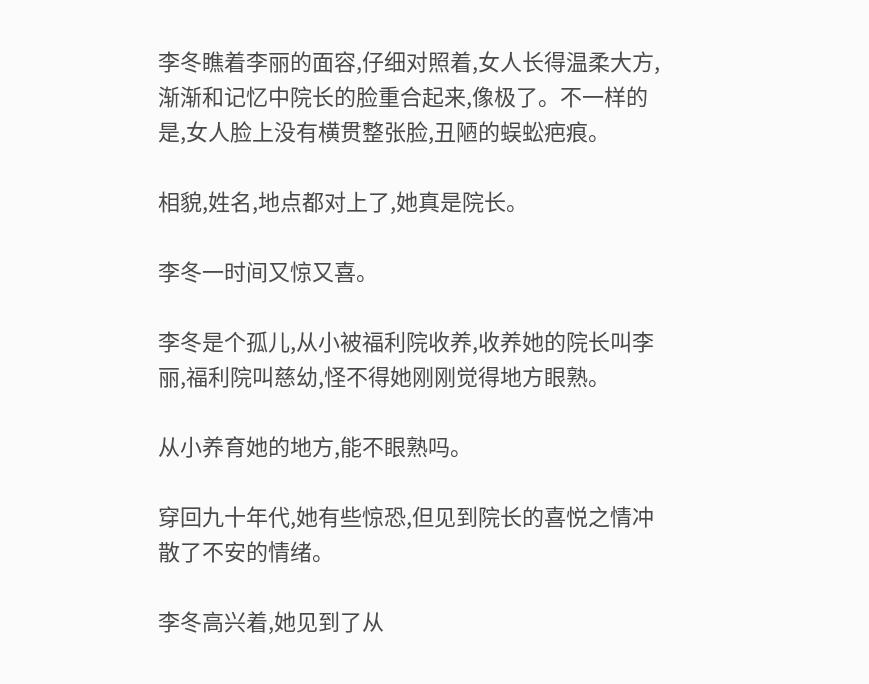李冬瞧着李丽的面容,仔细对照着,女人长得温柔大方,渐渐和记忆中院长的脸重合起来,像极了。不一样的是,女人脸上没有横贯整张脸,丑陋的蜈蚣疤痕。

相貌,姓名,地点都对上了,她真是院长。

李冬一时间又惊又喜。

李冬是个孤儿,从小被福利院收养,收养她的院长叫李丽,福利院叫慈幼,怪不得她刚刚觉得地方眼熟。

从小养育她的地方,能不眼熟吗。

穿回九十年代,她有些惊恐,但见到院长的喜悦之情冲散了不安的情绪。

李冬高兴着,她见到了从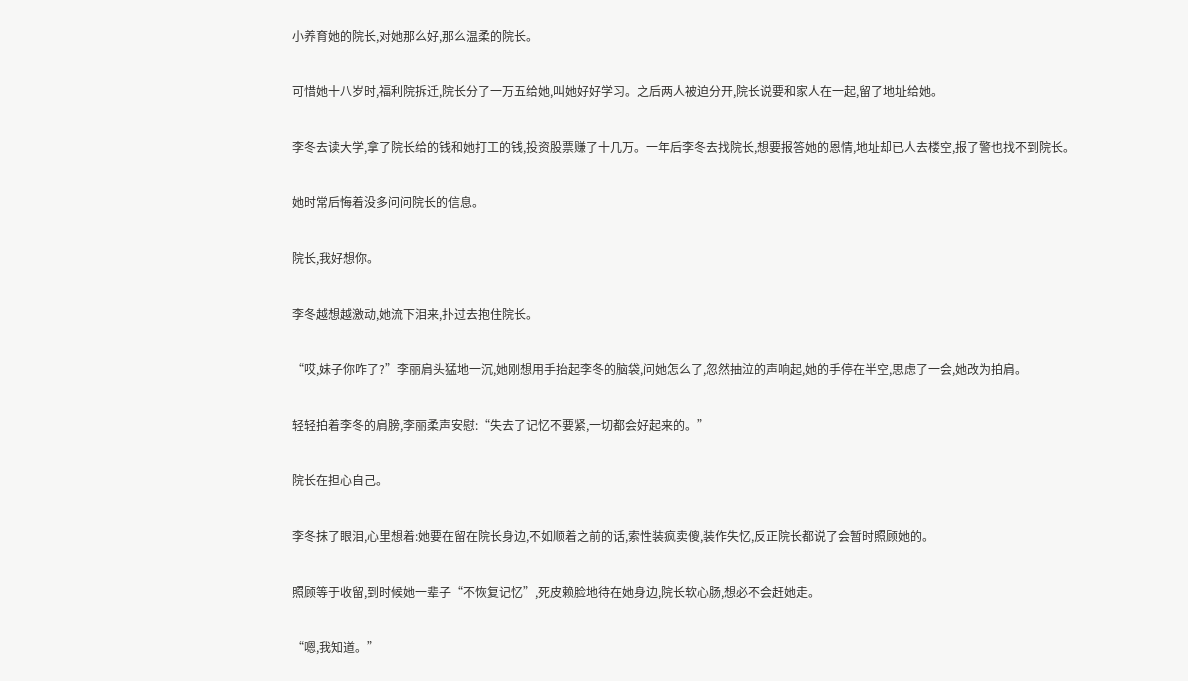小养育她的院长,对她那么好,那么温柔的院长。

可惜她十八岁时,福利院拆迁,院长分了一万五给她,叫她好好学习。之后两人被迫分开,院长说要和家人在一起,留了地址给她。

李冬去读大学,拿了院长给的钱和她打工的钱,投资股票赚了十几万。一年后李冬去找院长,想要报答她的恩情,地址却已人去楼空,报了警也找不到院长。

她时常后悔着没多问问院长的信息。

院长,我好想你。

李冬越想越激动,她流下泪来,扑过去抱住院长。

“哎,妹子你咋了?”李丽肩头猛地一沉,她刚想用手抬起李冬的脑袋,问她怎么了,忽然抽泣的声响起,她的手停在半空,思虑了一会,她改为拍肩。

轻轻拍着李冬的肩膀,李丽柔声安慰:“失去了记忆不要紧,一切都会好起来的。”

院长在担心自己。

李冬抹了眼泪,心里想着:她要在留在院长身边,不如顺着之前的话,索性装疯卖傻,装作失忆,反正院长都说了会暂时照顾她的。

照顾等于收留,到时候她一辈子“不恢复记忆”,死皮赖脸地待在她身边,院长软心肠,想必不会赶她走。

“嗯,我知道。”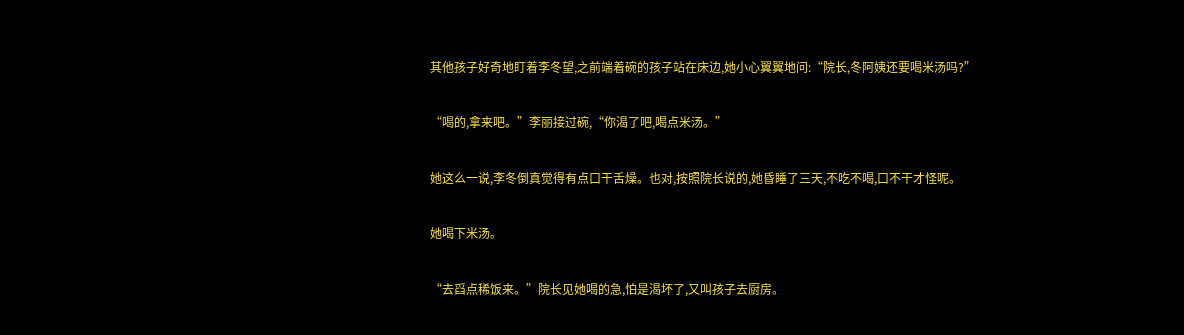其他孩子好奇地盯着李冬望,之前端着碗的孩子站在床边,她小心翼翼地问:“院长,冬阿姨还要喝米汤吗?”

“喝的,拿来吧。”李丽接过碗,“你渴了吧,喝点米汤。”

她这么一说,李冬倒真觉得有点口干舌燥。也对,按照院长说的,她昏睡了三天,不吃不喝,口不干才怪呢。

她喝下米汤。

“去舀点稀饭来。”院长见她喝的急,怕是渴坏了,又叫孩子去厨房。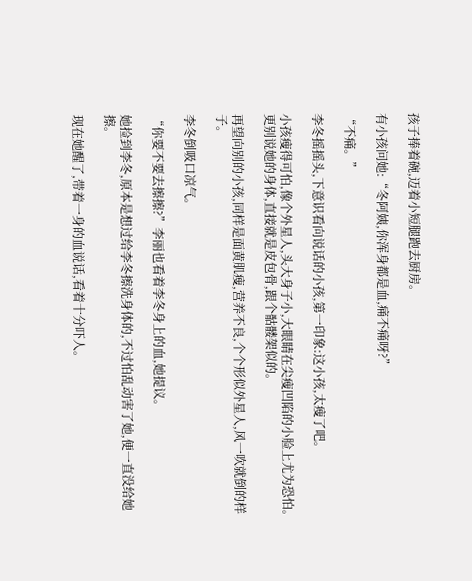孩子捧着碗,迈着小短腿跑去厨房。

有小孩问她:“冬阿姨,你浑身都是血,痛不痛呀?”

“不痛。”

李冬摇摇头,下意识看向说话的小孩,第一印象:这小孩,太瘦了吧。

小孩瘦得可怕,像个外星人,头大身子小,大眼睛在尖瘦凹陷的小脸上尤为恐怕。更别说她的身体,直接就是皮包骨,跟个骷髅架似的。

再望向别的小孩,同样是面黄肌瘦,营养不良,个个形似外星人,风一吹就倒的样子。

李冬倒吸口凉气。

“你要不要去擦擦?”李丽也看着李冬身上的血,她提议。

她捡到李冬,原本是想过给李冬擦洗身体的,不过怕乱动害了她,便一直没给她擦。

现在她醒了,带着一身的血说话,看着十分吓人。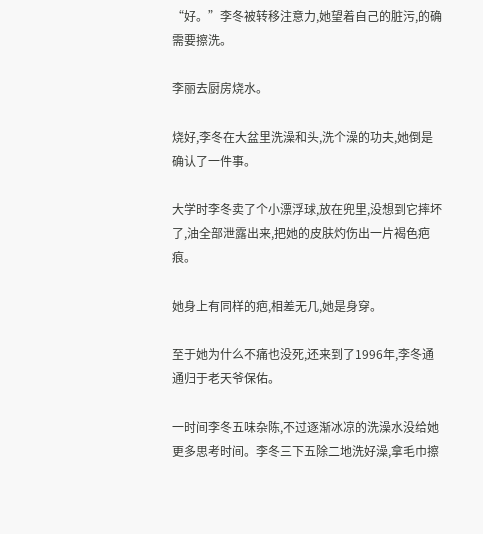“好。”李冬被转移注意力,她望着自己的脏污,的确需要擦洗。

李丽去厨房烧水。

烧好,李冬在大盆里洗澡和头,洗个澡的功夫,她倒是确认了一件事。

大学时李冬卖了个小漂浮球,放在兜里,没想到它摔坏了,油全部泄露出来,把她的皮肤灼伤出一片褐色疤痕。

她身上有同样的疤,相差无几,她是身穿。

至于她为什么不痛也没死,还来到了1996年,李冬通通归于老天爷保佑。

一时间李冬五味杂陈,不过逐渐冰凉的洗澡水没给她更多思考时间。李冬三下五除二地洗好澡,拿毛巾擦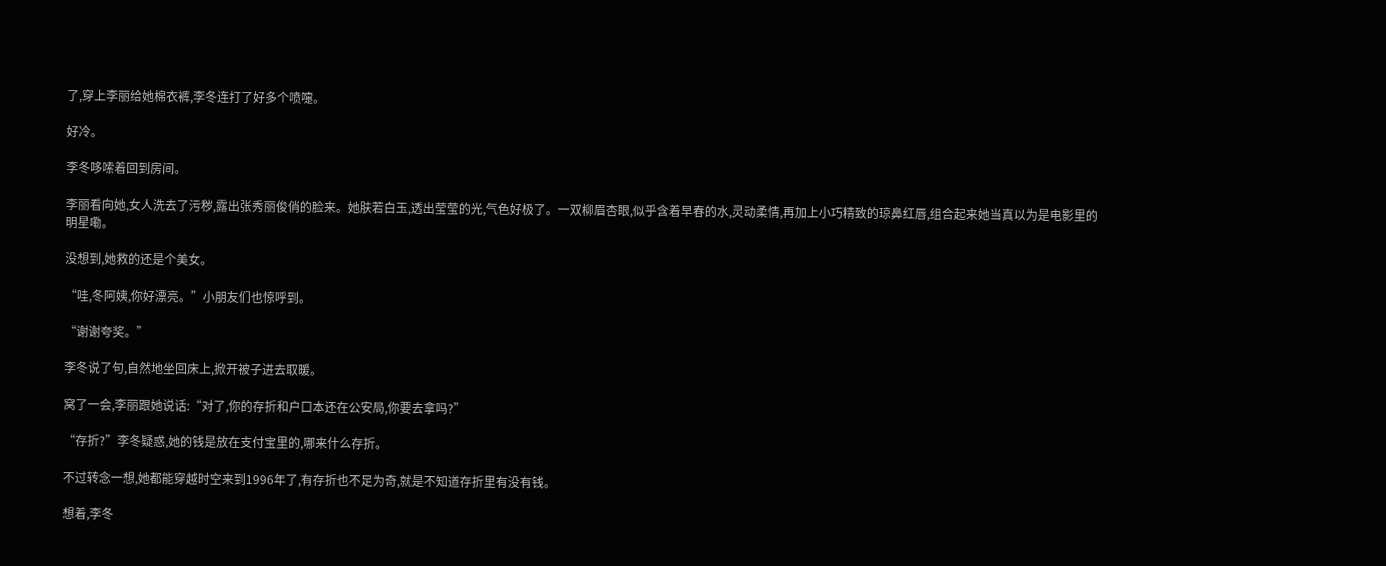了,穿上李丽给她棉衣裤,李冬连打了好多个喷嚏。

好冷。

李冬哆嗦着回到房间。

李丽看向她,女人洗去了污秽,露出张秀丽俊俏的脸来。她肤若白玉,透出莹莹的光,气色好极了。一双柳眉杏眼,似乎含着早春的水,灵动柔情,再加上小巧精致的琼鼻红唇,组合起来她当真以为是电影里的明星嘞。

没想到,她救的还是个美女。

“哇,冬阿姨,你好漂亮。”小朋友们也惊呼到。

“谢谢夸奖。”

李冬说了句,自然地坐回床上,掀开被子进去取暖。

窝了一会,李丽跟她说话:“对了,你的存折和户口本还在公安局,你要去拿吗?”

“存折?”李冬疑惑,她的钱是放在支付宝里的,哪来什么存折。

不过转念一想,她都能穿越时空来到1996年了,有存折也不足为奇,就是不知道存折里有没有钱。

想着,李冬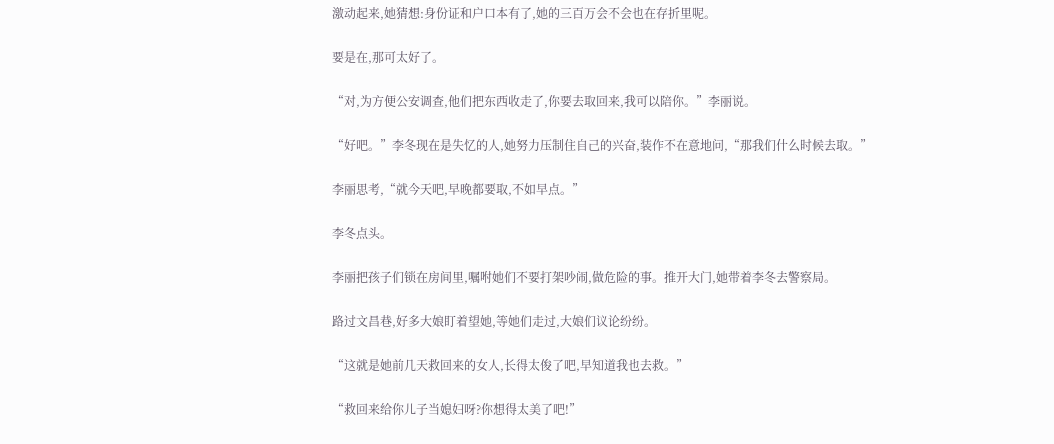激动起来,她猜想:身份证和户口本有了,她的三百万会不会也在存折里呢。

要是在,那可太好了。

“对,为方便公安调查,他们把东西收走了,你要去取回来,我可以陪你。”李丽说。

“好吧。”李冬现在是失忆的人,她努力压制住自己的兴奋,装作不在意地问,“那我们什么时候去取。”

李丽思考,“就今天吧,早晚都要取,不如早点。”

李冬点头。

李丽把孩子们锁在房间里,嘱咐她们不要打架吵闹,做危险的事。推开大门,她带着李冬去警察局。

路过文昌巷,好多大娘盯着望她,等她们走过,大娘们议论纷纷。

“这就是她前几天救回来的女人,长得太俊了吧,早知道我也去救。”

“救回来给你儿子当媳妇呀?你想得太美了吧!”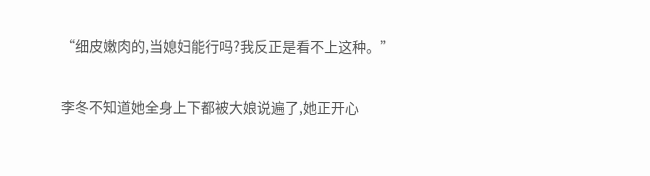“细皮嫩肉的,当媳妇能行吗?我反正是看不上这种。”

李冬不知道她全身上下都被大娘说遍了,她正开心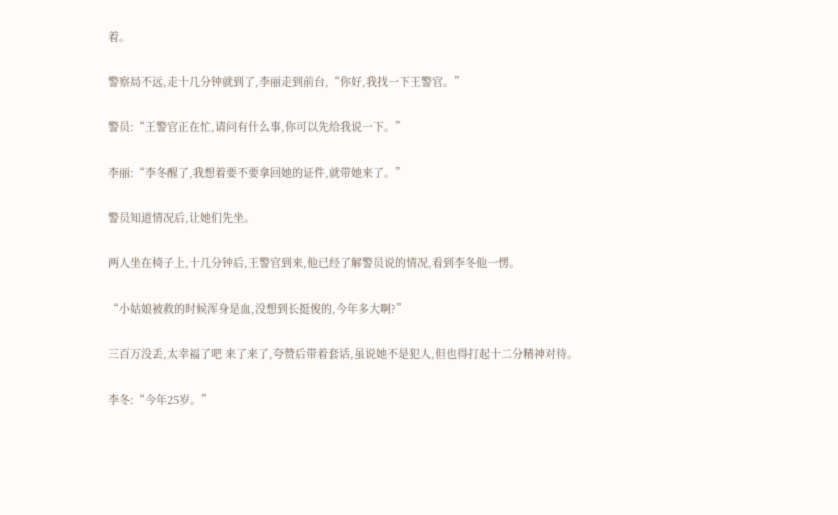着。

警察局不远,走十几分钟就到了,李丽走到前台,“你好,我找一下王警官。”

警员:“王警官正在忙,请问有什么事,你可以先给我说一下。”

李丽:“李冬醒了,我想着要不要拿回她的证件,就带她来了。”

警员知道情况后,让她们先坐。

两人坐在椅子上,十几分钟后,王警官到来,他已经了解警员说的情况,看到李冬他一愣。

“小姑娘被救的时候浑身是血,没想到长挺俊的,今年多大啊?”

三百万没丢,太幸福了吧 来了来了,夸赞后带着套话,虽说她不是犯人,但也得打起十二分精神对待。

李冬:“今年25岁。”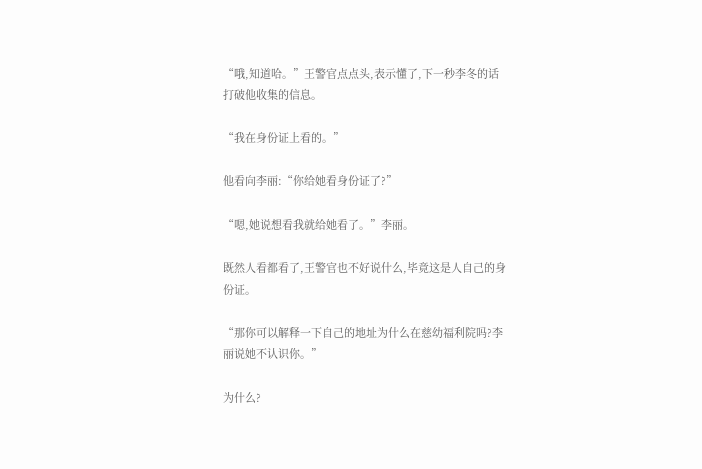“哦,知道哈。”王警官点点头,表示懂了,下一秒李冬的话打破他收集的信息。

“我在身份证上看的。”

他看向李丽:“你给她看身份证了?”

“嗯,她说想看我就给她看了。”李丽。

既然人看都看了,王警官也不好说什么,毕竟这是人自己的身份证。

“那你可以解释一下自己的地址为什么在慈幼福利院吗?李丽说她不认识你。”

为什么?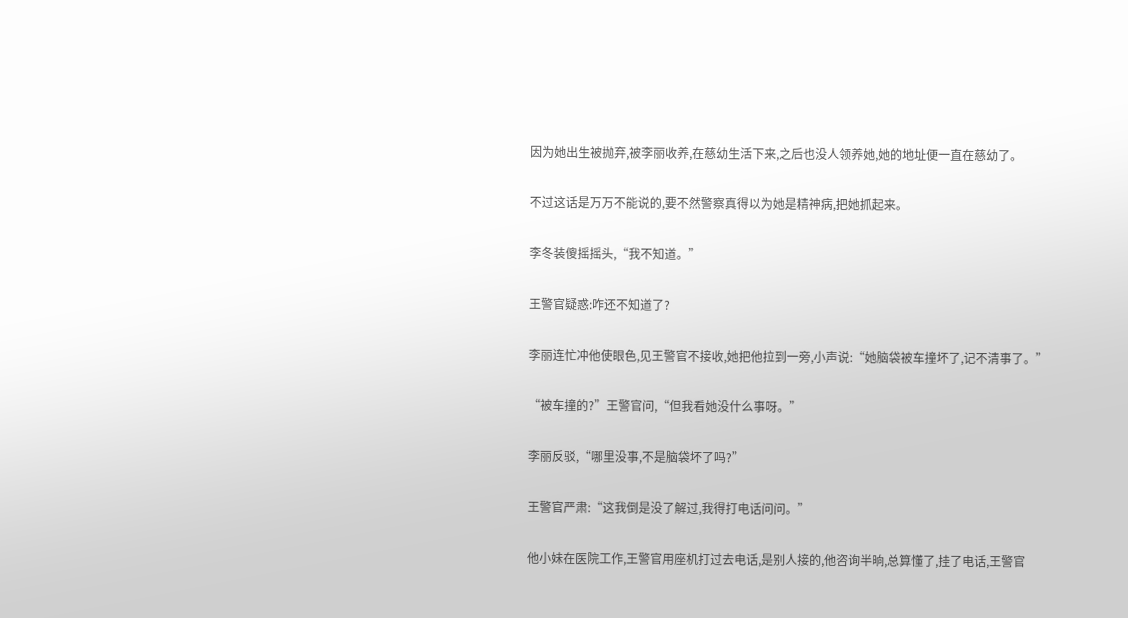因为她出生被抛弃,被李丽收养,在慈幼生活下来,之后也没人领养她,她的地址便一直在慈幼了。

不过这话是万万不能说的,要不然警察真得以为她是精神病,把她抓起来。

李冬装傻摇摇头,“我不知道。”

王警官疑惑:咋还不知道了?

李丽连忙冲他使眼色,见王警官不接收,她把他拉到一旁,小声说:“她脑袋被车撞坏了,记不清事了。”

“被车撞的?”王警官问,“但我看她没什么事呀。”

李丽反驳,“哪里没事,不是脑袋坏了吗?”

王警官严肃:“这我倒是没了解过,我得打电话问问。”

他小妹在医院工作,王警官用座机打过去电话,是别人接的,他咨询半晌,总算懂了,挂了电话,王警官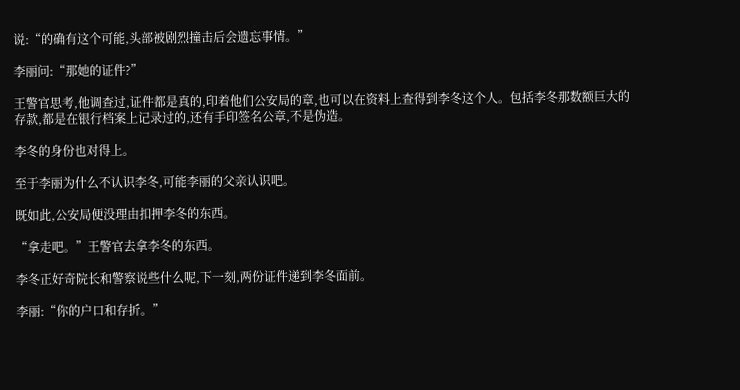说:“的确有这个可能,头部被剧烈撞击后会遗忘事情。”

李丽问:“那她的证件?”

王警官思考,他调查过,证件都是真的,印着他们公安局的章,也可以在资料上查得到李冬这个人。包括李冬那数额巨大的存款,都是在银行档案上记录过的,还有手印签名公章,不是伪造。

李冬的身份也对得上。

至于李丽为什么不认识李冬,可能李丽的父亲认识吧。

既如此,公安局便没理由扣押李冬的东西。

“拿走吧。”王警官去拿李冬的东西。

李冬正好奇院长和警察说些什么呢,下一刻,两份证件递到李冬面前。

李丽:“你的户口和存折。”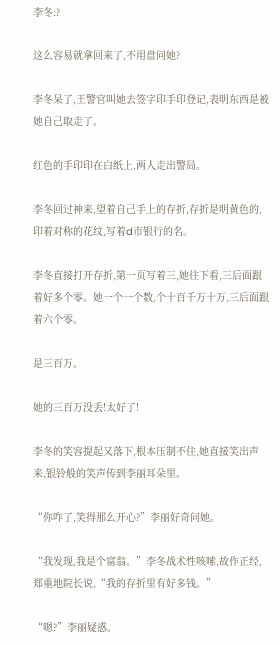李冬:?

这么容易就拿回来了,不用盘问她?

李冬呆了,王警官叫她去签字印手印登记,表明东西是被她自己取走了。

红色的手印印在白纸上,两人走出警局。

李冬回过神来,望着自己手上的存折,存折是明黄色的,印着对称的花纹,写着d市银行的名。

李冬直接打开存折,第一页写着三,她往下看,三后面跟着好多个零。她一个一个数,个十百千万十万,三后面跟着六个零。

是三百万。

她的三百万没丢!太好了!

李冬的笑容提起又落下,根本压制不住,她直接笑出声来,银铃般的笑声传到李丽耳朵里。

“你咋了,笑得那么开心?”李丽好奇问她。

“我发现,我是个富翁。”李冬战术性咳嗦,故作正经,郑重地院长说,“我的存折里有好多钱。”

“嗯?”李丽疑惑。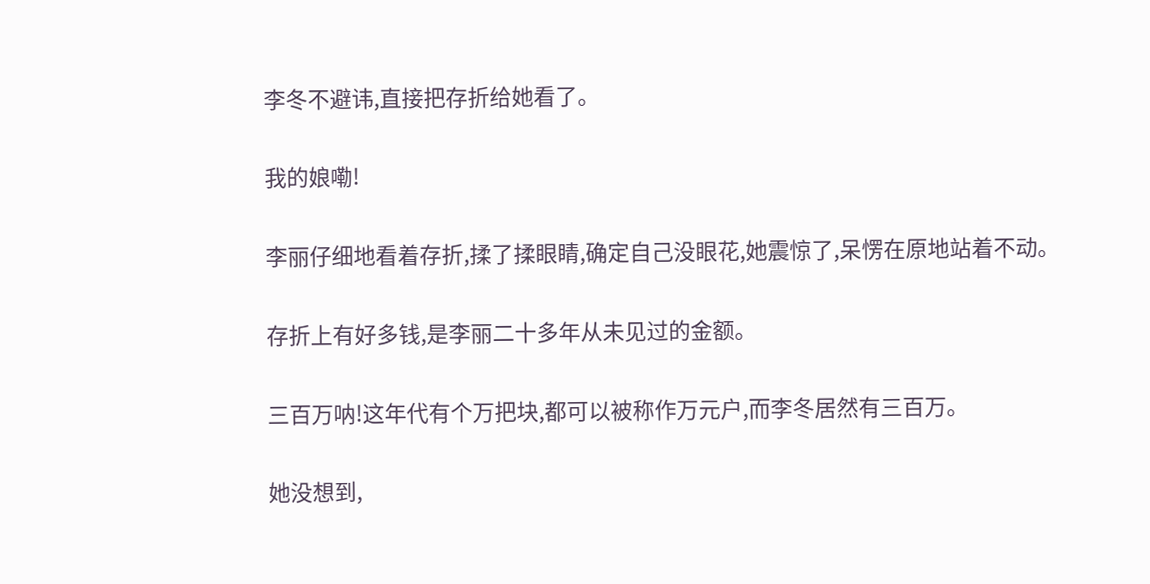李冬不避讳,直接把存折给她看了。

我的娘嘞!

李丽仔细地看着存折,揉了揉眼睛,确定自己没眼花,她震惊了,呆愣在原地站着不动。

存折上有好多钱,是李丽二十多年从未见过的金额。

三百万呐!这年代有个万把块,都可以被称作万元户,而李冬居然有三百万。

她没想到,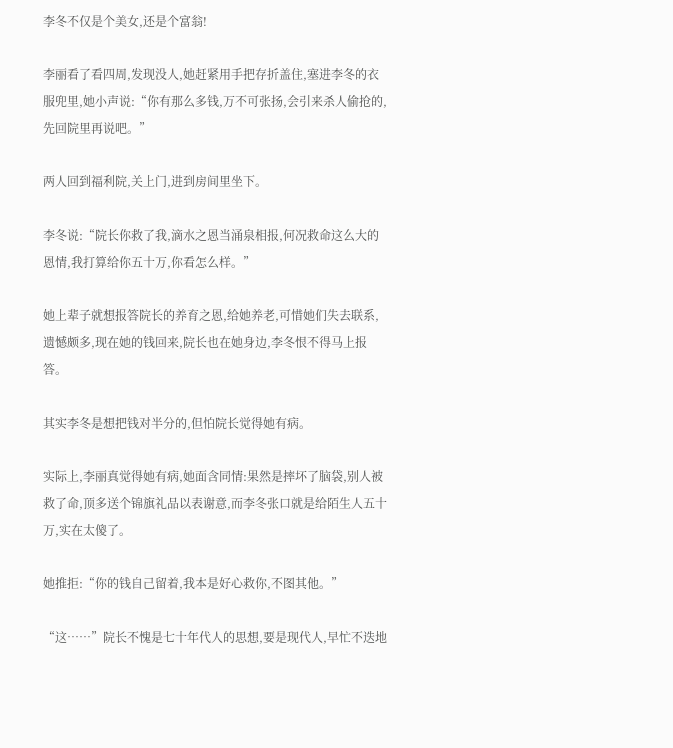李冬不仅是个美女,还是个富翁!

李丽看了看四周,发现没人,她赶紧用手把存折盖住,塞进李冬的衣服兜里,她小声说:“你有那么多钱,万不可张扬,会引来杀人偷抢的,先回院里再说吧。”

两人回到福利院,关上门,进到房间里坐下。

李冬说:“院长你救了我,滴水之恩当涌泉相报,何况救命这么大的恩情,我打算给你五十万,你看怎么样。”

她上辈子就想报答院长的养育之恩,给她养老,可惜她们失去联系,遗憾颇多,现在她的钱回来,院长也在她身边,李冬恨不得马上报答。

其实李冬是想把钱对半分的,但怕院长觉得她有病。

实际上,李丽真觉得她有病,她面含同情:果然是摔坏了脑袋,别人被救了命,顶多送个锦旗礼品以表谢意,而李冬张口就是给陌生人五十万,实在太傻了。

她推拒:“你的钱自己留着,我本是好心救你,不图其他。”

“这……”院长不愧是七十年代人的思想,要是现代人,早忙不迭地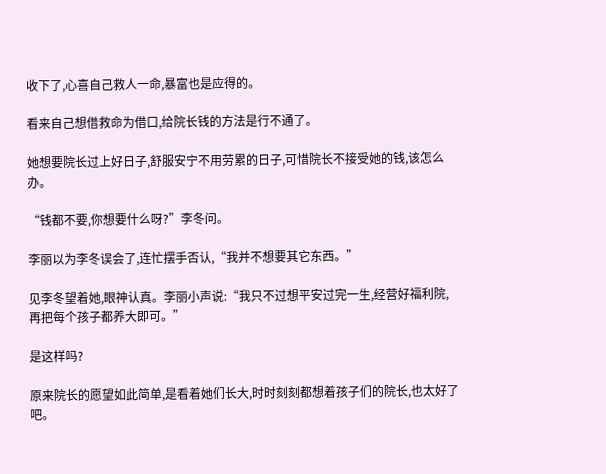收下了,心喜自己救人一命,暴富也是应得的。

看来自己想借救命为借口,给院长钱的方法是行不通了。

她想要院长过上好日子,舒服安宁不用劳累的日子,可惜院长不接受她的钱,该怎么办。

“钱都不要,你想要什么呀?”李冬问。

李丽以为李冬误会了,连忙摆手否认,“我并不想要其它东西。”

见李冬望着她,眼神认真。李丽小声说:“我只不过想平安过完一生,经营好福利院,再把每个孩子都养大即可。”

是这样吗?

原来院长的愿望如此简单,是看着她们长大,时时刻刻都想着孩子们的院长,也太好了吧。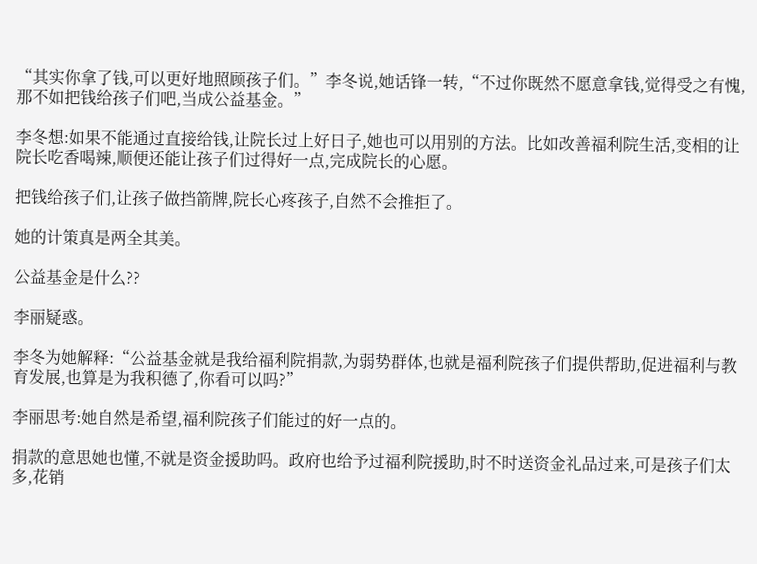“其实你拿了钱,可以更好地照顾孩子们。”李冬说,她话锋一转,“不过你既然不愿意拿钱,觉得受之有愧,那不如把钱给孩子们吧,当成公益基金。”

李冬想:如果不能通过直接给钱,让院长过上好日子,她也可以用别的方法。比如改善福利院生活,变相的让院长吃香喝辣,顺便还能让孩子们过得好一点,完成院长的心愿。

把钱给孩子们,让孩子做挡箭牌,院长心疼孩子,自然不会推拒了。

她的计策真是两全其美。

公益基金是什么??

李丽疑惑。

李冬为她解释:“公益基金就是我给福利院捐款,为弱势群体,也就是福利院孩子们提供帮助,促进福利与教育发展,也算是为我积德了,你看可以吗?”

李丽思考:她自然是希望,福利院孩子们能过的好一点的。

捐款的意思她也懂,不就是资金援助吗。政府也给予过福利院援助,时不时送资金礼品过来,可是孩子们太多,花销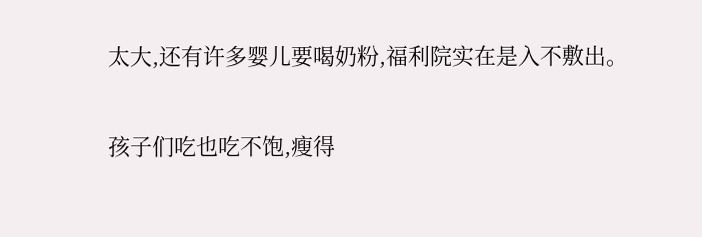太大,还有许多婴儿要喝奶粉,福利院实在是入不敷出。

孩子们吃也吃不饱,瘦得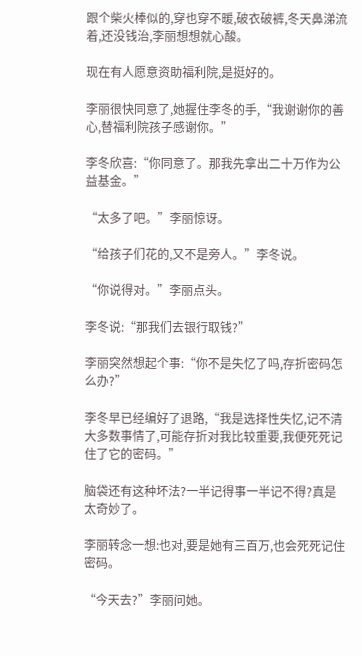跟个柴火棒似的,穿也穿不暖,破衣破裤,冬天鼻涕流着,还没钱治,李丽想想就心酸。

现在有人愿意资助福利院,是挺好的。

李丽很快同意了,她握住李冬的手,“我谢谢你的善心,替福利院孩子感谢你。”

李冬欣喜:“你同意了。那我先拿出二十万作为公益基金。”

“太多了吧。”李丽惊讶。

“给孩子们花的,又不是旁人。”李冬说。

“你说得对。”李丽点头。

李冬说:“那我们去银行取钱?”

李丽突然想起个事:“你不是失忆了吗,存折密码怎么办?”

李冬早已经编好了退路,“我是选择性失忆,记不清大多数事情了,可能存折对我比较重要,我便死死记住了它的密码。”

脑袋还有这种坏法?一半记得事一半记不得?真是太奇妙了。

李丽转念一想:也对,要是她有三百万,也会死死记住密码。

“今天去?”李丽问她。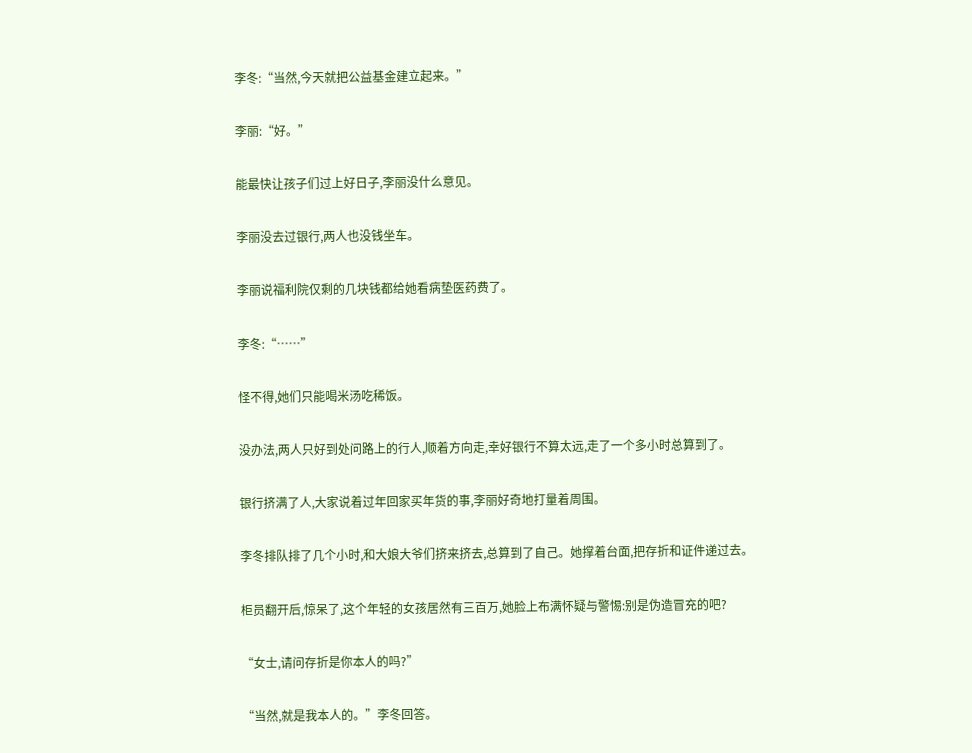李冬:“当然,今天就把公益基金建立起来。”

李丽:“好。”

能最快让孩子们过上好日子,李丽没什么意见。

李丽没去过银行,两人也没钱坐车。

李丽说福利院仅剩的几块钱都给她看病垫医药费了。

李冬:“……”

怪不得,她们只能喝米汤吃稀饭。

没办法,两人只好到处问路上的行人,顺着方向走,幸好银行不算太远,走了一个多小时总算到了。

银行挤满了人,大家说着过年回家买年货的事,李丽好奇地打量着周围。

李冬排队排了几个小时,和大娘大爷们挤来挤去,总算到了自己。她撑着台面,把存折和证件递过去。

柜员翻开后,惊呆了,这个年轻的女孩居然有三百万,她脸上布满怀疑与警惕:别是伪造冒充的吧?

“女士,请问存折是你本人的吗?”

“当然,就是我本人的。”李冬回答。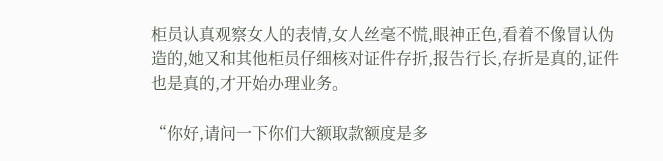柜员认真观察女人的表情,女人丝毫不慌,眼神正色,看着不像冒认伪造的,她又和其他柜员仔细核对证件存折,报告行长,存折是真的,证件也是真的,才开始办理业务。

“你好,请问一下你们大额取款额度是多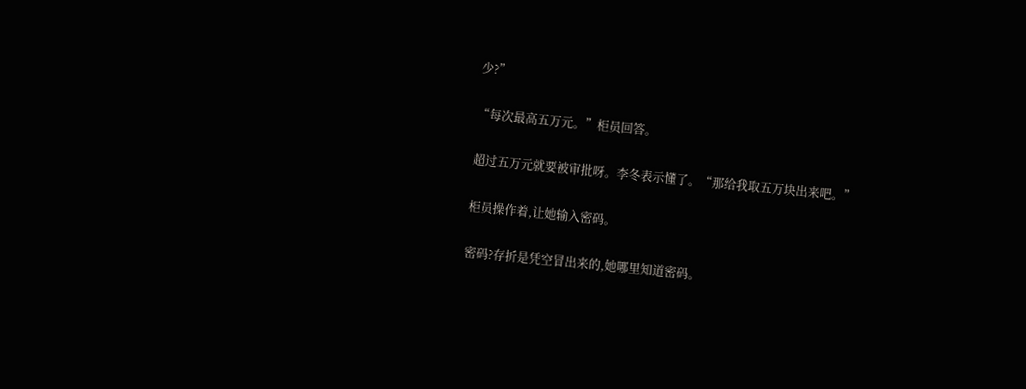少?”

“每次最高五万元。”柜员回答。

超过五万元就要被审批呀。李冬表示懂了。“那给我取五万块出来吧。”

柜员操作着,让她输入密码。

密码?存折是凭空冒出来的,她哪里知道密码。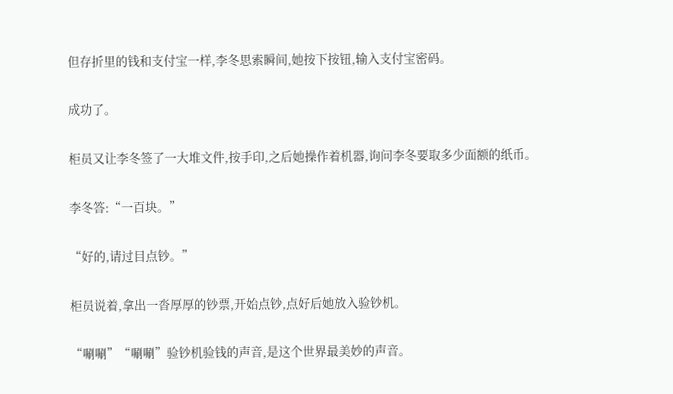但存折里的钱和支付宝一样,李冬思索瞬间,她按下按钮,输入支付宝密码。

成功了。

柜员又让李冬签了一大堆文件,按手印,之后她操作着机器,询问李冬要取多少面额的纸币。

李冬答:“一百块。”

“好的,请过目点钞。”

柜员说着,拿出一沓厚厚的钞票,开始点钞,点好后她放入验钞机。

“唰唰”“唰唰”验钞机验钱的声音,是这个世界最美妙的声音。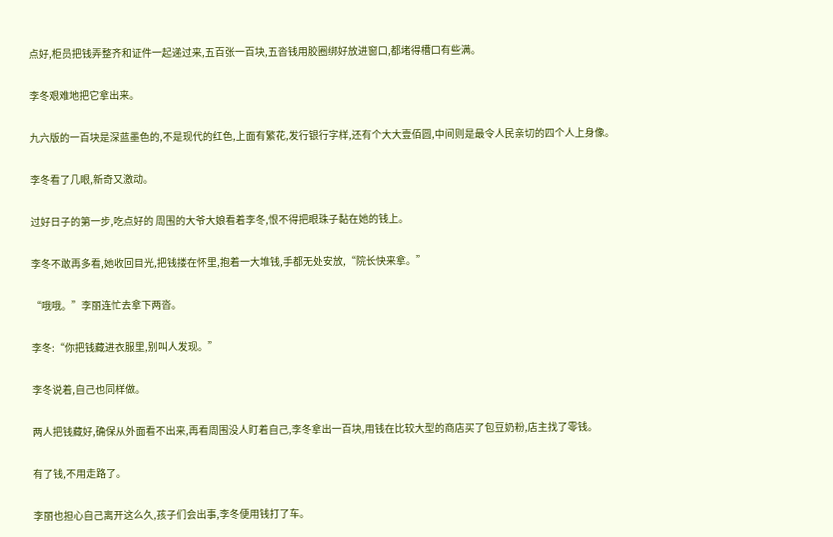点好,柜员把钱弄整齐和证件一起递过来,五百张一百块,五沓钱用胶圈绑好放进窗口,都堵得槽口有些满。

李冬艰难地把它拿出来。

九六版的一百块是深蓝墨色的,不是现代的红色,上面有繁花,发行银行字样,还有个大大壹佰圆,中间则是最令人民亲切的四个人上身像。

李冬看了几眼,新奇又激动。

过好日子的第一步,吃点好的 周围的大爷大娘看着李冬,恨不得把眼珠子黏在她的钱上。

李冬不敢再多看,她收回目光,把钱搂在怀里,抱着一大堆钱,手都无处安放,“院长快来拿。”

“哦哦。”李丽连忙去拿下两沓。

李冬:“你把钱藏进衣服里,别叫人发现。”

李冬说着,自己也同样做。

两人把钱藏好,确保从外面看不出来,再看周围没人盯着自己,李冬拿出一百块,用钱在比较大型的商店买了包豆奶粉,店主找了零钱。

有了钱,不用走路了。

李丽也担心自己离开这么久,孩子们会出事,李冬便用钱打了车。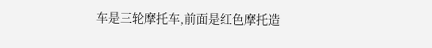车是三轮摩托车,前面是红色摩托造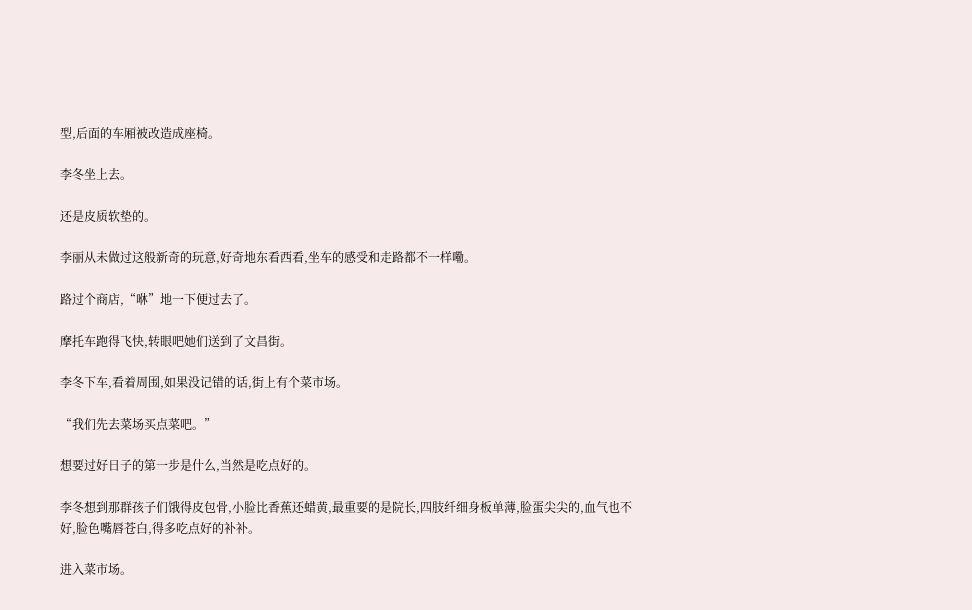型,后面的车厢被改造成座椅。

李冬坐上去。

还是皮质软垫的。

李丽从未做过这般新奇的玩意,好奇地东看西看,坐车的感受和走路都不一样嘞。

路过个商店,“咻”地一下便过去了。

摩托车跑得飞快,转眼吧她们送到了文昌街。

李冬下车,看着周围,如果没记错的话,街上有个菜市场。

“我们先去菜场买点菜吧。”

想要过好日子的第一步是什么,当然是吃点好的。

李冬想到那群孩子们饿得皮包骨,小脸比香蕉还蜡黄,最重要的是院长,四肢纤细身板单薄,脸蛋尖尖的,血气也不好,脸色嘴唇苍白,得多吃点好的补补。

进入菜市场。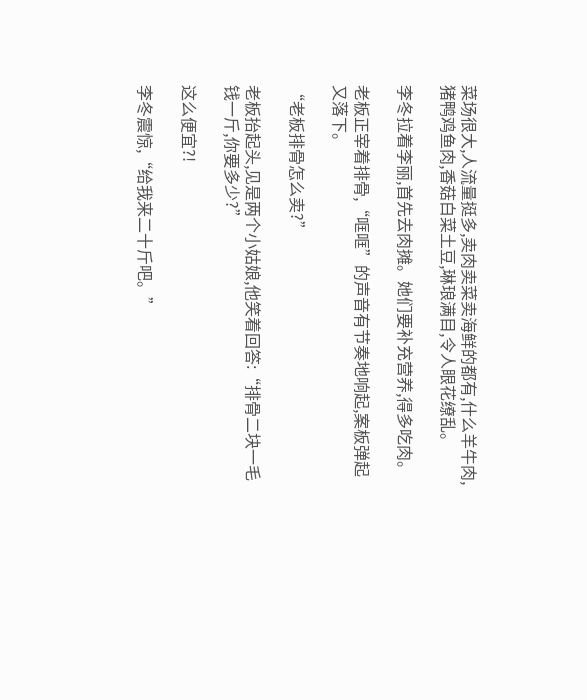菜场很大,人流量挺多,卖肉卖菜卖海鲜的都有,什么羊牛肉,猪鸭鸡鱼肉,香菇白菜土豆,琳琅满目,令人眼花缭乱。

李冬拉着李丽,首先去肉摊。她们要补充营养,得多吃肉。

老板正宰着排骨,“哐哐”的声音有节奏地响起,案板弹起又落下。

“老板排骨怎么卖?”

老板抬起头,见是两个小姑娘,他笑着回答:“排骨二块一毛钱一斤,你要多少?”

这么便宜?!

李冬震惊,“给我来二十斤吧。”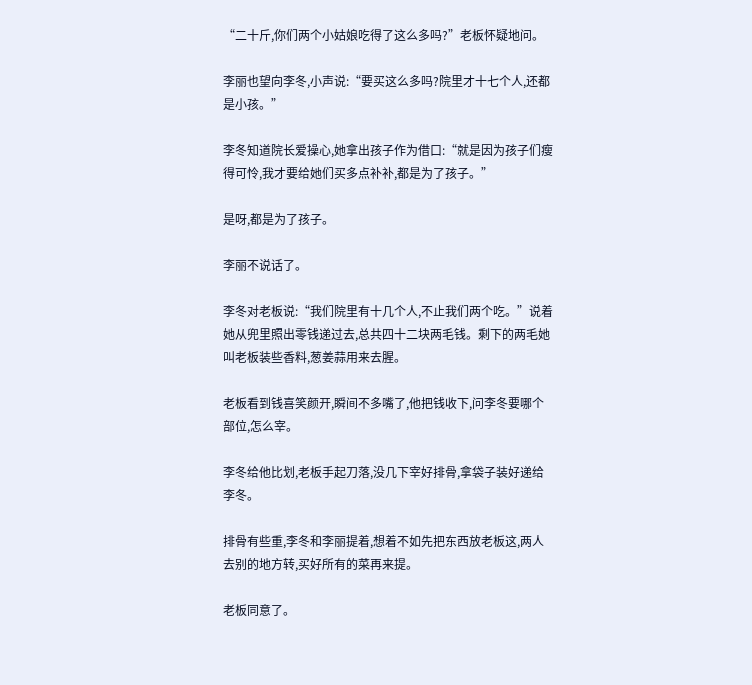“二十斤,你们两个小姑娘吃得了这么多吗?”老板怀疑地问。

李丽也望向李冬,小声说:“要买这么多吗?院里才十七个人,还都是小孩。”

李冬知道院长爱操心,她拿出孩子作为借口:“就是因为孩子们瘦得可怜,我才要给她们买多点补补,都是为了孩子。”

是呀,都是为了孩子。

李丽不说话了。

李冬对老板说:“我们院里有十几个人,不止我们两个吃。”说着她从兜里照出零钱递过去,总共四十二块两毛钱。剩下的两毛她叫老板装些香料,葱姜蒜用来去腥。

老板看到钱喜笑颜开,瞬间不多嘴了,他把钱收下,问李冬要哪个部位,怎么宰。

李冬给他比划,老板手起刀落,没几下宰好排骨,拿袋子装好递给李冬。

排骨有些重,李冬和李丽提着,想着不如先把东西放老板这,两人去别的地方转,买好所有的菜再来提。

老板同意了。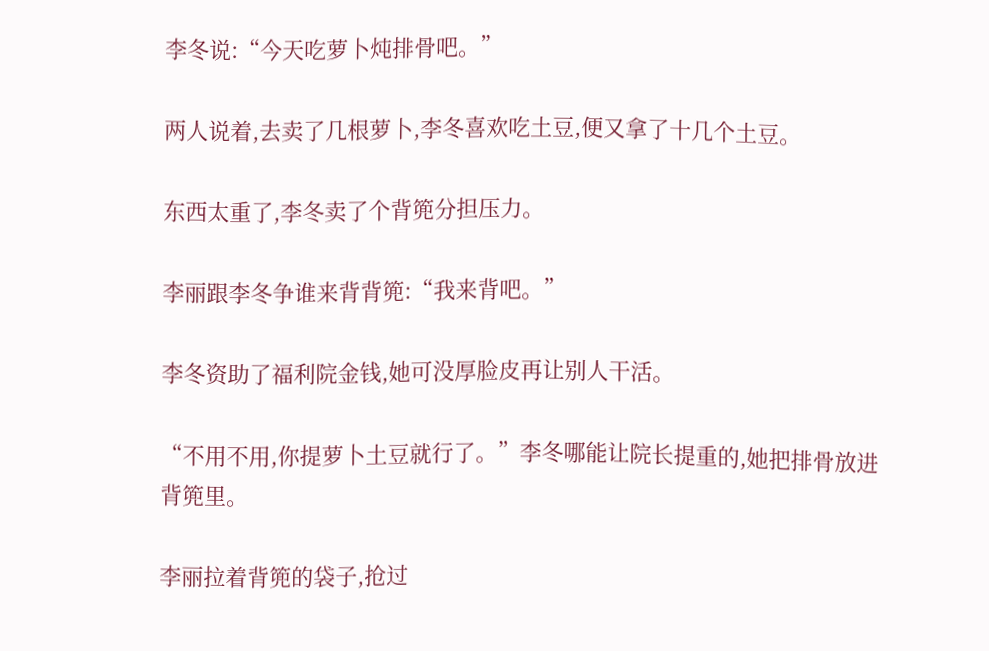李冬说:“今天吃萝卜炖排骨吧。”

两人说着,去卖了几根萝卜,李冬喜欢吃土豆,便又拿了十几个土豆。

东西太重了,李冬卖了个背篼分担压力。

李丽跟李冬争谁来背背篼:“我来背吧。”

李冬资助了福利院金钱,她可没厚脸皮再让别人干活。

“不用不用,你提萝卜土豆就行了。”李冬哪能让院长提重的,她把排骨放进背篼里。

李丽拉着背篼的袋子,抢过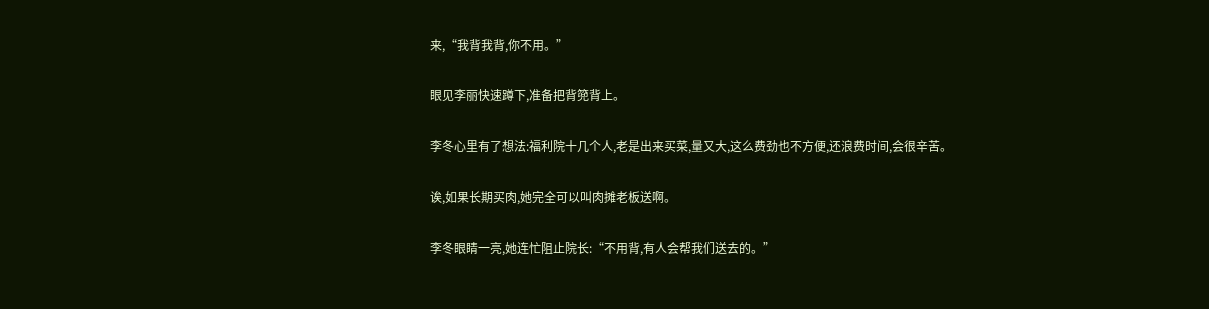来,“我背我背,你不用。”

眼见李丽快速蹲下,准备把背篼背上。

李冬心里有了想法:福利院十几个人,老是出来买菜,量又大,这么费劲也不方便,还浪费时间,会很辛苦。

诶,如果长期买肉,她完全可以叫肉摊老板送啊。

李冬眼睛一亮,她连忙阻止院长:“不用背,有人会帮我们送去的。”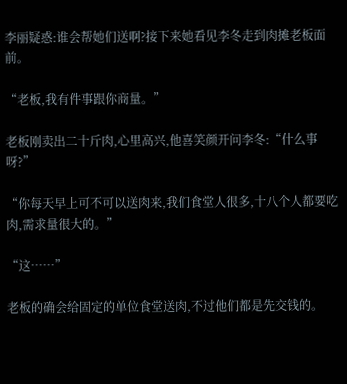李丽疑惑:谁会帮她们送啊?接下来她看见李冬走到肉摊老板面前。

“老板,我有件事跟你商量。”

老板刚卖出二十斤肉,心里高兴,他喜笑颜开问李冬:“什么事呀?”

“你每天早上可不可以送肉来,我们食堂人很多,十八个人都要吃肉,需求量很大的。”

“这……”

老板的确会给固定的单位食堂送肉,不过他们都是先交钱的。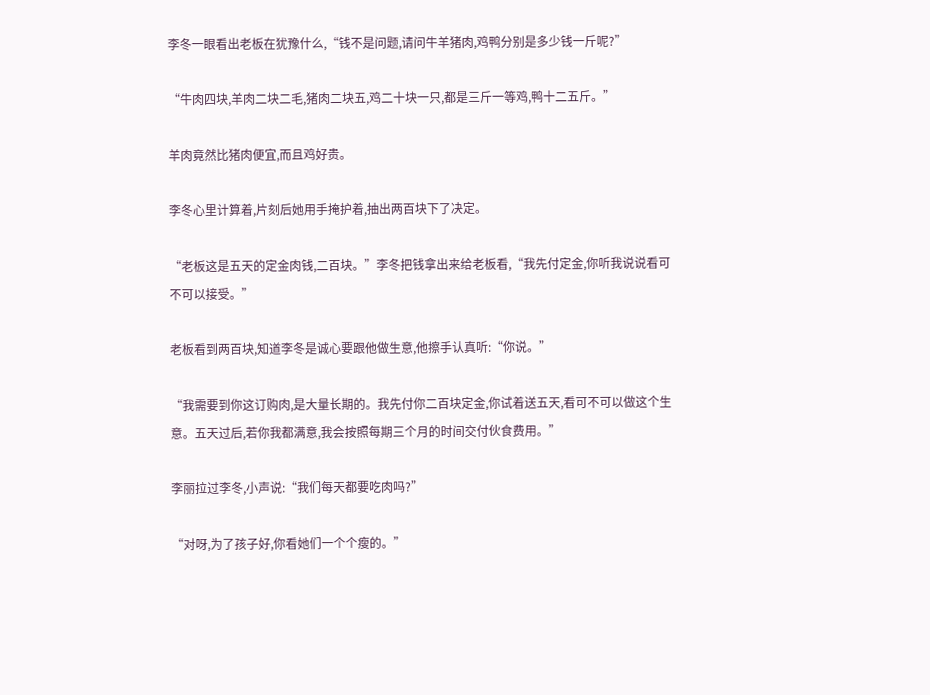李冬一眼看出老板在犹豫什么,“钱不是问题,请问牛羊猪肉,鸡鸭分别是多少钱一斤呢?”

“牛肉四块,羊肉二块二毛,猪肉二块五,鸡二十块一只,都是三斤一等鸡,鸭十二五斤。”

羊肉竟然比猪肉便宜,而且鸡好贵。

李冬心里计算着,片刻后她用手掩护着,抽出两百块下了决定。

“老板这是五天的定金肉钱,二百块。”李冬把钱拿出来给老板看,“我先付定金,你听我说说看可不可以接受。”

老板看到两百块,知道李冬是诚心要跟他做生意,他擦手认真听:“你说。”

“我需要到你这订购肉,是大量长期的。我先付你二百块定金,你试着送五天,看可不可以做这个生意。五天过后,若你我都满意,我会按照每期三个月的时间交付伙食费用。”

李丽拉过李冬,小声说:“我们每天都要吃肉吗?”

“对呀,为了孩子好,你看她们一个个瘦的。”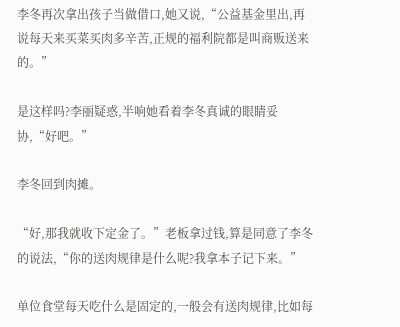李冬再次拿出孩子当做借口,她又说,“公益基金里出,再说每天来买菜买肉多辛苦,正规的福利院都是叫商贩送来的。”

是这样吗?李丽疑惑,半响她看着李冬真诚的眼睛妥协,“好吧。”

李冬回到肉摊。

“好,那我就收下定金了。”老板拿过钱,算是同意了李冬的说法,“你的送肉规律是什么呢?我拿本子记下来。”

单位食堂每天吃什么是固定的,一般会有送肉规律,比如每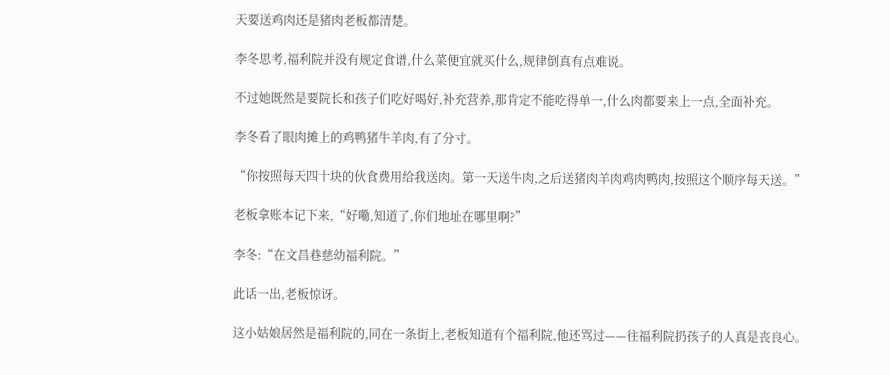天要送鸡肉还是猪肉老板都清楚。

李冬思考,福利院并没有规定食谱,什么菜便宜就买什么,规律倒真有点难说。

不过她既然是要院长和孩子们吃好喝好,补充营养,那肯定不能吃得单一,什么肉都要来上一点,全面补充。

李冬看了眼肉摊上的鸡鸭猪牛羊肉,有了分寸。

“你按照每天四十块的伙食费用给我送肉。第一天送牛肉,之后送猪肉羊肉鸡肉鸭肉,按照这个顺序每天送。”

老板拿账本记下来,“好嘞,知道了,你们地址在哪里啊?”

李冬:“在文昌巷慈幼福利院。”

此话一出,老板惊讶。

这小姑娘居然是福利院的,同在一条街上,老板知道有个福利院,他还骂过——往福利院扔孩子的人真是丧良心。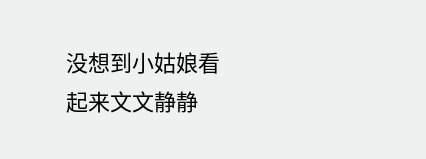没想到小姑娘看起来文文静静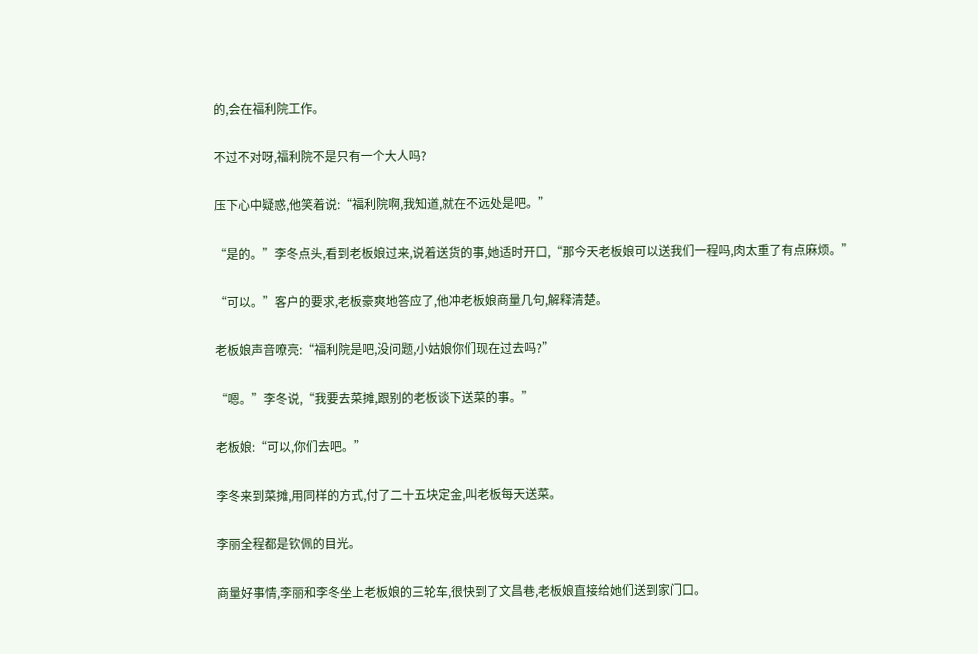的,会在福利院工作。

不过不对呀,福利院不是只有一个大人吗?

压下心中疑惑,他笑着说:“福利院啊,我知道,就在不远处是吧。”

“是的。”李冬点头,看到老板娘过来,说着送货的事,她适时开口,“那今天老板娘可以送我们一程吗,肉太重了有点麻烦。”

“可以。”客户的要求,老板豪爽地答应了,他冲老板娘商量几句,解释清楚。

老板娘声音嘹亮:“福利院是吧,没问题,小姑娘你们现在过去吗?”

“嗯。”李冬说,“我要去菜摊,跟别的老板谈下送菜的事。”

老板娘:“可以,你们去吧。”

李冬来到菜摊,用同样的方式,付了二十五块定金,叫老板每天送菜。

李丽全程都是钦佩的目光。

商量好事情,李丽和李冬坐上老板娘的三轮车,很快到了文昌巷,老板娘直接给她们送到家门口。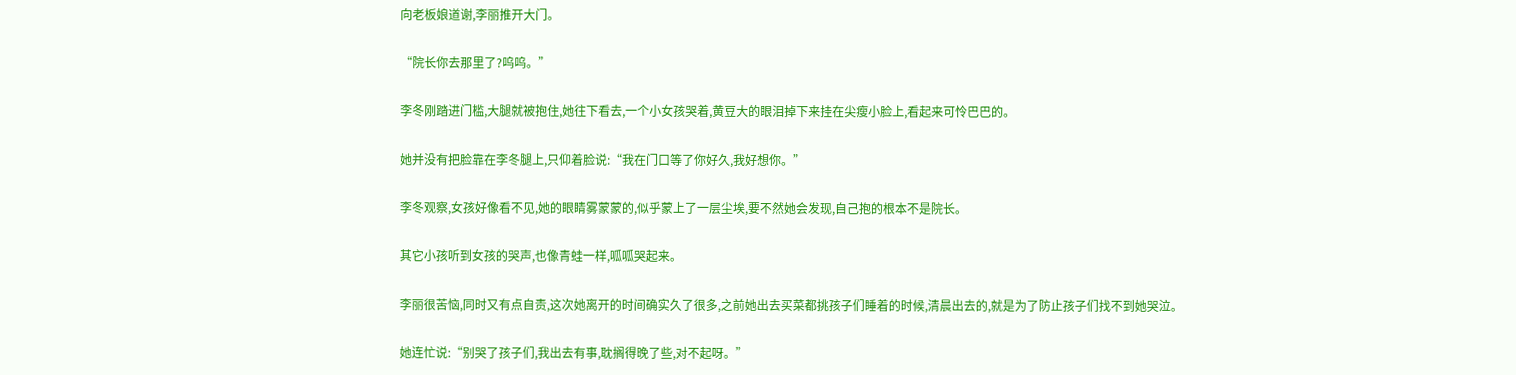向老板娘道谢,李丽推开大门。

“院长你去那里了?呜呜。”

李冬刚踏进门槛,大腿就被抱住,她往下看去,一个小女孩哭着,黄豆大的眼泪掉下来挂在尖瘦小脸上,看起来可怜巴巴的。

她并没有把脸靠在李冬腿上,只仰着脸说:“我在门口等了你好久,我好想你。”

李冬观察,女孩好像看不见,她的眼睛雾蒙蒙的,似乎蒙上了一层尘埃,要不然她会发现,自己抱的根本不是院长。

其它小孩听到女孩的哭声,也像青蛙一样,呱呱哭起来。

李丽很苦恼,同时又有点自责,这次她离开的时间确实久了很多,之前她出去买菜都挑孩子们睡着的时候,清晨出去的,就是为了防止孩子们找不到她哭泣。

她连忙说:“别哭了孩子们,我出去有事,耽搁得晚了些,对不起呀。”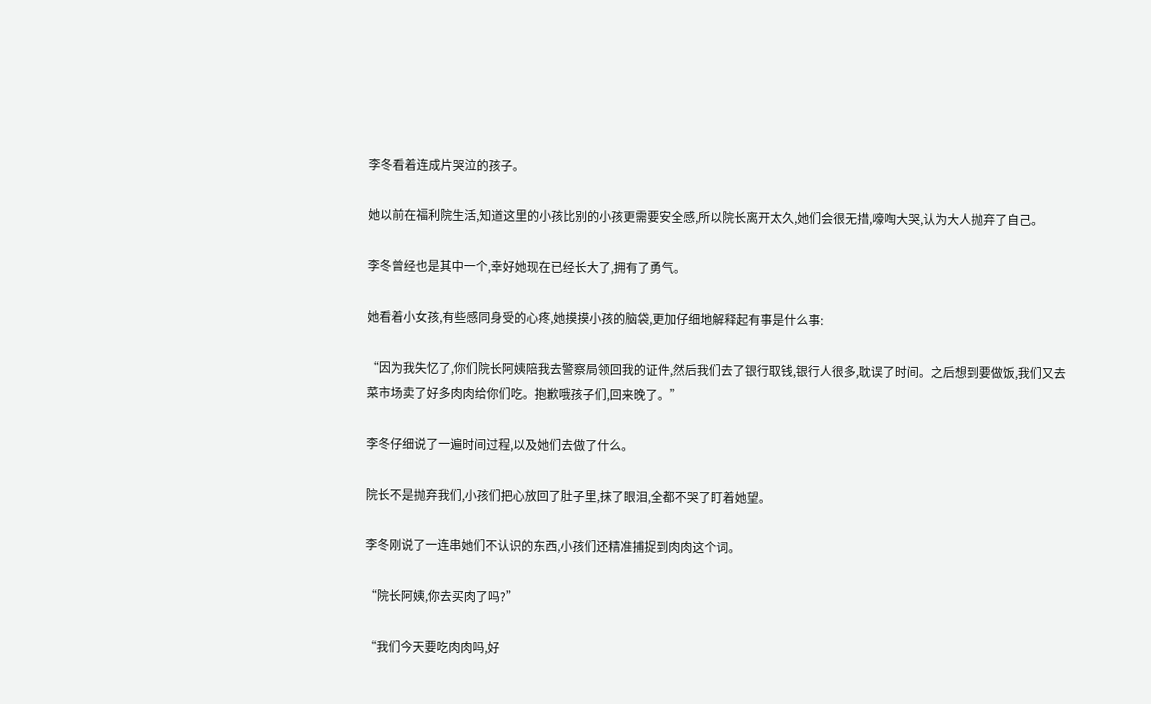李冬看着连成片哭泣的孩子。

她以前在福利院生活,知道这里的小孩比别的小孩更需要安全感,所以院长离开太久,她们会很无措,嚎啕大哭,认为大人抛弃了自己。

李冬曾经也是其中一个,幸好她现在已经长大了,拥有了勇气。

她看着小女孩,有些感同身受的心疼,她摸摸小孩的脑袋,更加仔细地解释起有事是什么事:

“因为我失忆了,你们院长阿姨陪我去警察局领回我的证件,然后我们去了银行取钱,银行人很多,耽误了时间。之后想到要做饭,我们又去菜市场卖了好多肉肉给你们吃。抱歉哦孩子们,回来晚了。”

李冬仔细说了一遍时间过程,以及她们去做了什么。

院长不是抛弃我们,小孩们把心放回了肚子里,抹了眼泪,全都不哭了盯着她望。

李冬刚说了一连串她们不认识的东西,小孩们还精准捕捉到肉肉这个词。

“院长阿姨,你去买肉了吗?”

“我们今天要吃肉肉吗,好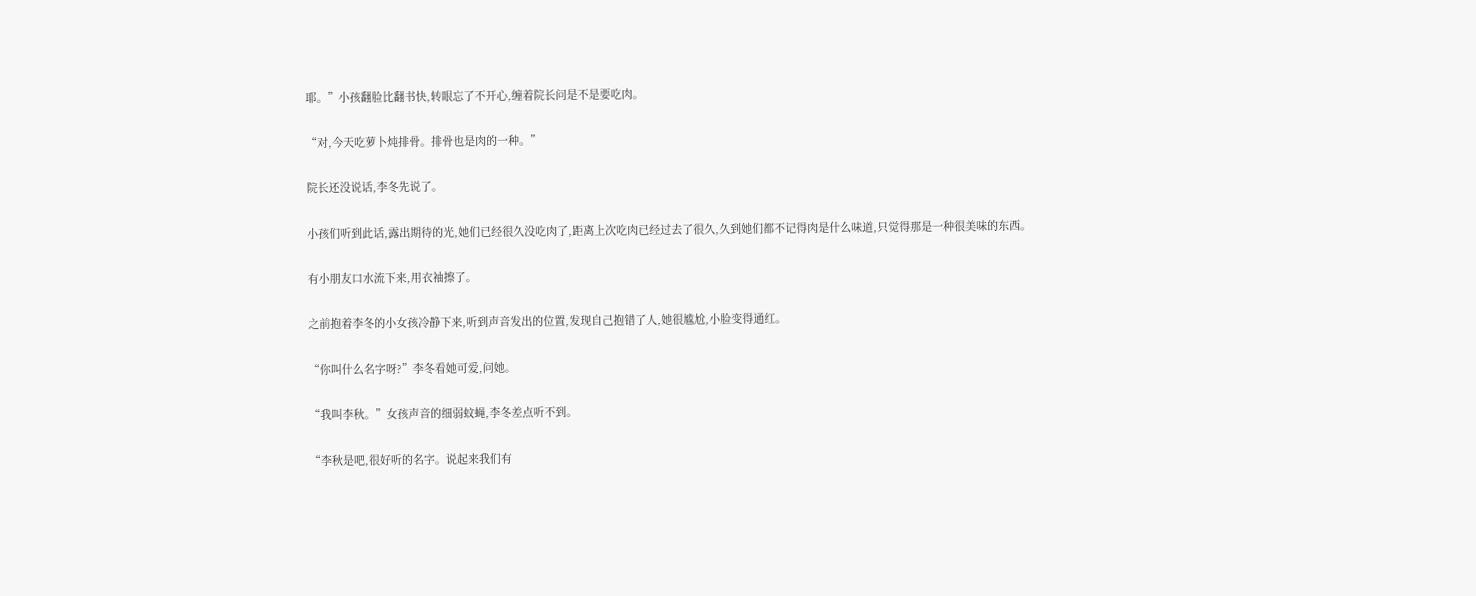耶。”小孩翻脸比翻书快,转眼忘了不开心,缠着院长问是不是要吃肉。

“对,今天吃萝卜炖排骨。排骨也是肉的一种。”

院长还没说话,李冬先说了。

小孩们听到此话,露出期待的光,她们已经很久没吃肉了,距离上次吃肉已经过去了很久,久到她们都不记得肉是什么味道,只觉得那是一种很美味的东西。

有小朋友口水流下来,用衣袖擦了。

之前抱着李冬的小女孩冷静下来,听到声音发出的位置,发现自己抱错了人,她很尴尬,小脸变得通红。

“你叫什么名字呀?”李冬看她可爱,问她。

“我叫李秋。”女孩声音的细弱蚊蝇,李冬差点听不到。

“李秋是吧,很好听的名字。说起来我们有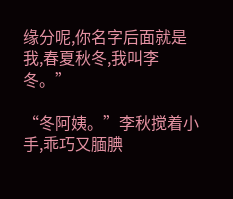缘分呢,你名字后面就是我,春夏秋冬,我叫李冬。”

“冬阿姨。”李秋搅着小手,乖巧又腼腆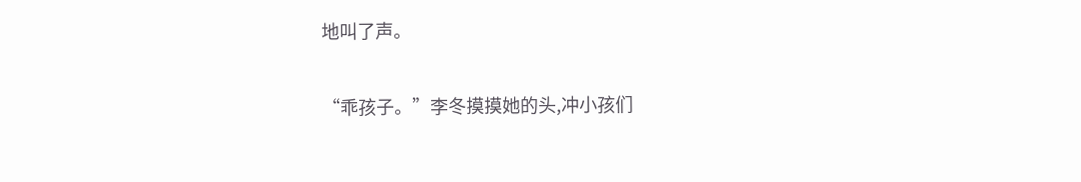地叫了声。

“乖孩子。”李冬摸摸她的头,冲小孩们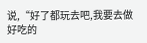说,“好了都玩去吧,我要去做好吃的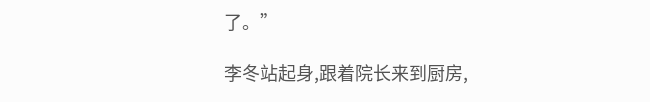了。”

李冬站起身,跟着院长来到厨房,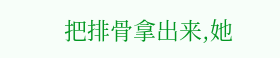把排骨拿出来,她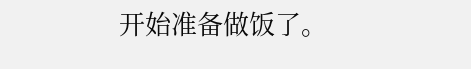开始准备做饭了。